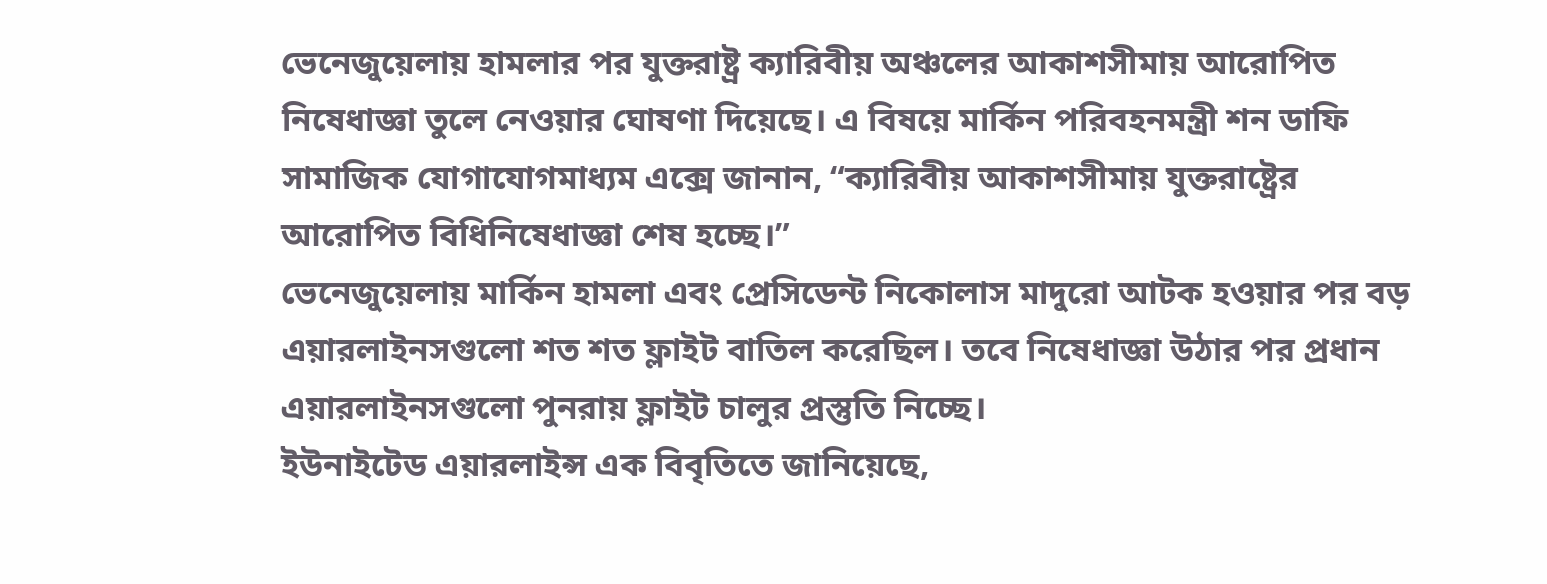ভেনেজুয়েলায় হামলার পর যুক্তরাষ্ট্র ক্যারিবীয় অঞ্চলের আকাশসীমায় আরোপিত নিষেধাজ্ঞা তুলে নেওয়ার ঘোষণা দিয়েছে। এ বিষয়ে মার্কিন পরিবহনমন্ত্রী শন ডাফি সামাজিক যোগাযোগমাধ্যম এক্সে জানান, “ক্যারিবীয় আকাশসীমায় যুক্তরাষ্ট্রের আরোপিত বিধিনিষেধাজ্ঞা শেষ হচ্ছে।”
ভেনেজুয়েলায় মার্কিন হামলা এবং প্রেসিডেন্ট নিকোলাস মাদুরো আটক হওয়ার পর বড় এয়ারলাইনসগুলো শত শত ফ্লাইট বাতিল করেছিল। তবে নিষেধাজ্ঞা উঠার পর প্রধান এয়ারলাইনসগুলো পুনরায় ফ্লাইট চালুর প্রস্তুতি নিচ্ছে।
ইউনাইটেড এয়ারলাইন্স এক বিবৃতিতে জানিয়েছে,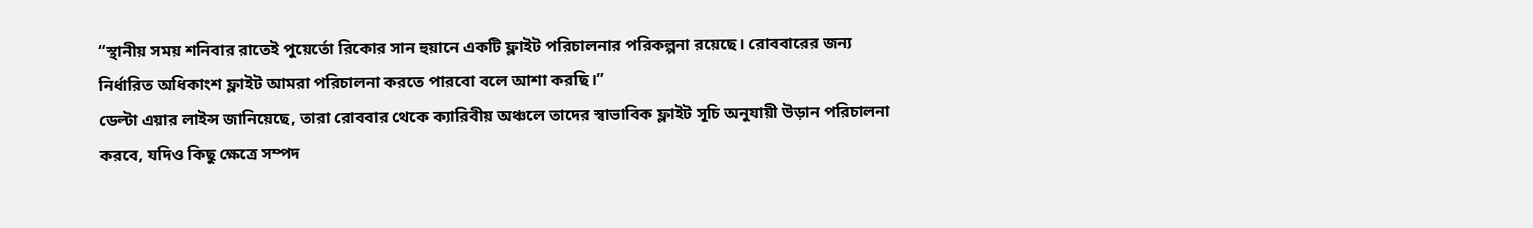“স্থানীয় সময় শনিবার রাতেই পুয়ের্তো রিকোর সান হুয়ানে একটি ফ্লাইট পরিচালনার পরিকল্পনা রয়েছে। রোববারের জন্য নির্ধারিত অধিকাংশ ফ্লাইট আমরা পরিচালনা করতে পারবো বলে আশা করছি।”
ডেল্টা এয়ার লাইন্স জানিয়েছে, তারা রোববার থেকে ক্যারিবীয় অঞ্চলে তাদের স্বাভাবিক ফ্লাইট সূচি অনুযায়ী উড়ান পরিচালনা করবে, যদিও কিছু ক্ষেত্রে সম্পদ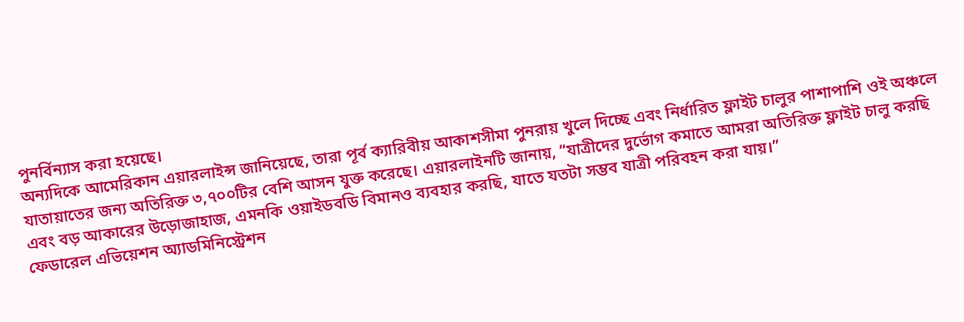পুনর্বিন্যাস করা হয়েছে।
অন্যদিকে আমেরিকান এয়ারলাইন্স জানিয়েছে, তারা পূর্ব ক্যারিবীয় আকাশসীমা পুনরায় খুলে দিচ্ছে এবং নির্ধারিত ফ্লাইট চালুর পাশাপাশি ওই অঞ্চলে যাতায়াতের জন্য অতিরিক্ত ৩,৭০০টির বেশি আসন যুক্ত করেছে। এয়ারলাইনটি জানায়, “যাত্রীদের দুর্ভোগ কমাতে আমরা অতিরিক্ত ফ্লাইট চালু করছি এবং বড় আকারের উড়োজাহাজ, এমনকি ওয়াইডবডি বিমানও ব্যবহার করছি, যাতে যতটা সম্ভব যাত্রী পরিবহন করা যায়।”
ফেডারেল এভিয়েশন অ্যাডমিনিস্ট্রেশন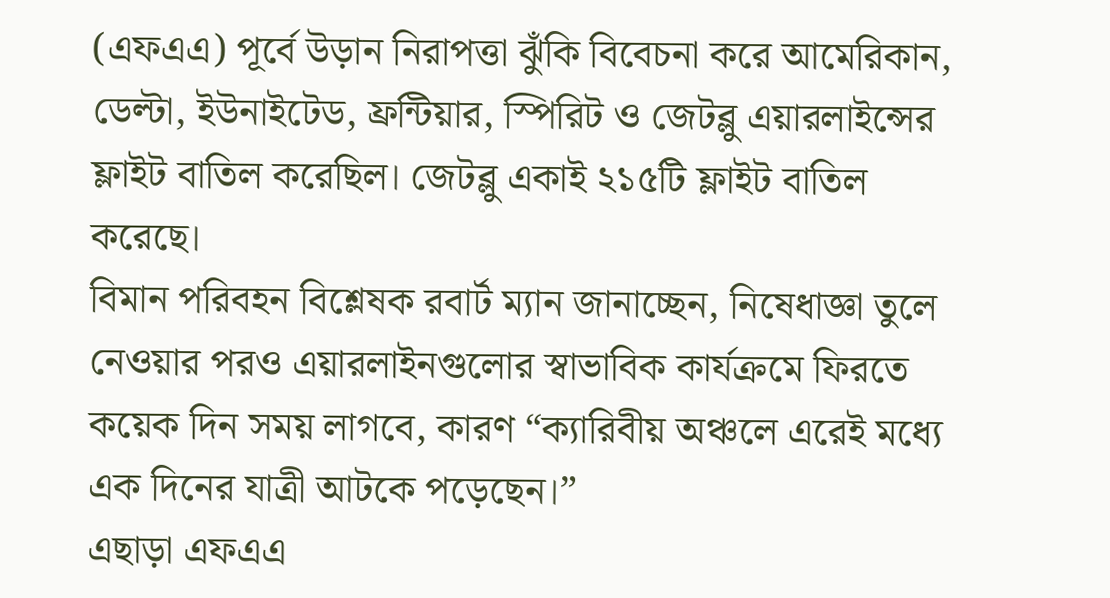(এফএএ) পূর্বে উড়ান নিরাপত্তা ঝুঁকি বিবেচনা করে আমেরিকান, ডেল্টা, ইউনাইটেড, ফ্রন্টিয়ার, স্পিরিট ও জেটব্লু এয়ারলাইন্সের ফ্লাইট বাতিল করেছিল। জেটব্লু একাই ২১৫টি ফ্লাইট বাতিল করেছে।
বিমান পরিবহন বিশ্লেষক রবার্ট ম্যান জানাচ্ছেন, নিষেধাজ্ঞা তুলে নেওয়ার পরও এয়ারলাইনগুলোর স্বাভাবিক কার্যক্রমে ফিরতে কয়েক দিন সময় লাগবে, কারণ “ক্যারিবীয় অঞ্চলে এরেই মধ্যে এক দিনের যাত্রী আটকে পড়েছেন।”
এছাড়া এফএএ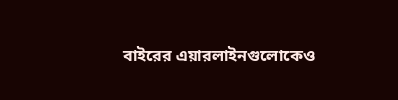বাইরের এয়ারলাইনগুলোকেও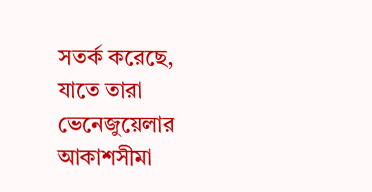সতর্ক করেছে, যাতে তারা ভেনেজুয়েলার আকাশসীমা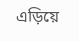এড়িয়ে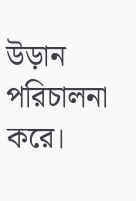উড়ান পরিচালনা করে।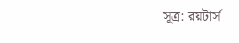সূত্র: রয়টার্স